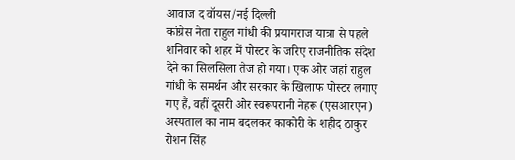आवाज द वॉयस/नई दिल्ली
कांग्रेस नेता राहुल गांधी की प्रयागराज यात्रा से पहले शनिवार को शहर में पोस्टर के जरिए राजनीतिक संदेश देने का सिलसिला तेज हो गया। एक ओर जहां राहुल गांधी के समर्थन और सरकार के खिलाफ पोस्टर लगाए गए हैं, वहीं दूसरी ओर स्वरूपरानी नेहरू (एसआरएन) अस्पताल का नाम बदलकर काकोरी के शहीद ठाकुर रोशन सिंह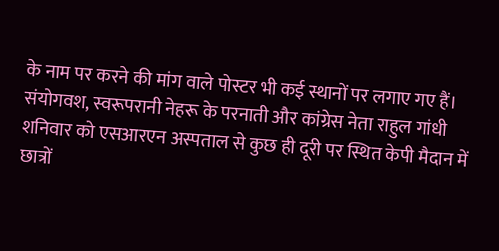के नाम पर करने की मांग वाले पोस्टर भी कई स्थानों पर लगाए गए हैं।
संयोगवश, स्वरूपरानी नेहरू के परनाती और कांग्रेस नेता राहुल गांधी शनिवार को एसआरएन अस्पताल से कुछ ही दूरी पर स्थित केपी मैदान में छात्रों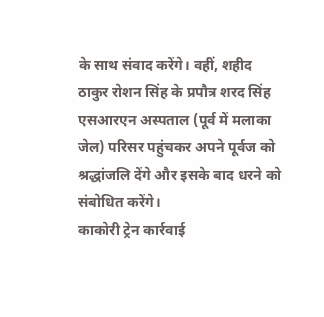के साथ संवाद करेंगे। वहीं, शहीद ठाकुर रोशन सिंह के प्रपौत्र शरद सिंह एसआरएन अस्पताल (पूर्व में मलाका जेल) परिसर पहुंचकर अपने पूर्वज को श्रद्धांजलि देंगे और इसके बाद धरने को संबोधित करेंगे।
काकोरी ट्रेन कार्रवाई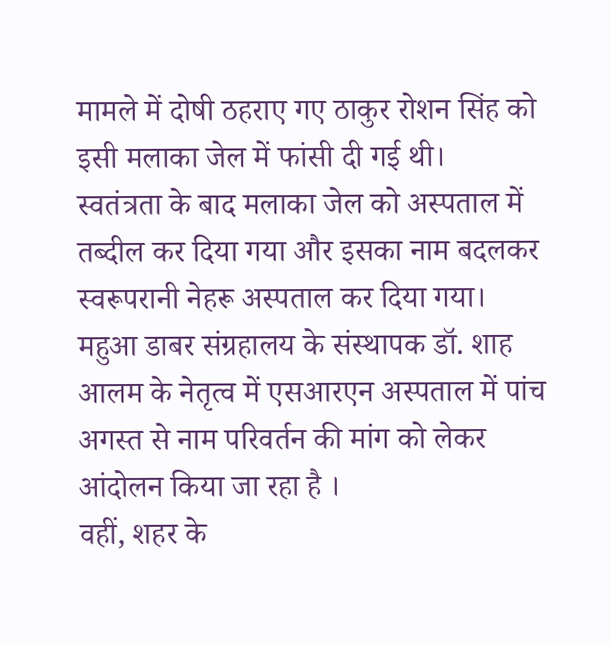मामले में दोषी ठहराए गए ठाकुर रोशन सिंह को इसी मलाका जेल में फांसी दी गई थी।
स्वतंत्रता के बाद मलाका जेल को अस्पताल में तब्दील कर दिया गया और इसका नाम बदलकर स्वरूपरानी नेहरू अस्पताल कर दिया गया।
महुआ डाबर संग्रहालय के संस्थापक डॉ. शाह आलम के नेतृत्व में एसआरएन अस्पताल में पांच अगस्त से नाम परिवर्तन की मांग को लेकर आंदोलन किया जा रहा है ।
वहीं, शहर के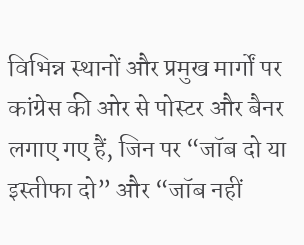विभिन्न स्थानों और प्रमुख मार्गों पर कांग्रेस की ओर से पोस्टर और बैनर लगाए गए हैं, जिन पर “जॉब दो या इस्तीफा दो” और “जॉब नहीं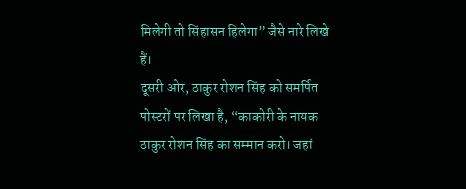मिलेगी तो सिंहासन हिलेगा” जैसे नारे लिखे हैं।
दूसरी ओर, ठाकुर रोशन सिंह को समर्पित पोस्टरों पर लिखा है, “काकोरी के नायक ठाकुर रोशन सिंह का सम्मान करो। जहां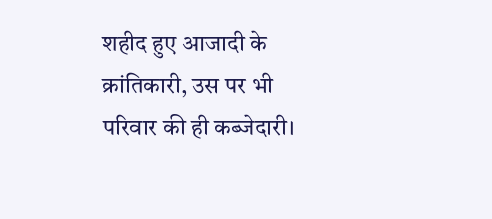शहीद हुए आजादी के क्रांतिकारी, उस पर भी परिवार की ही कब्जेदारी।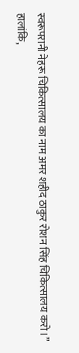स्वरूपरानी नेहरू चिकित्सालय का नाम अमर शहीद ठाकुर रोशन सिंह चिकित्सालय करो।”
हालांकि,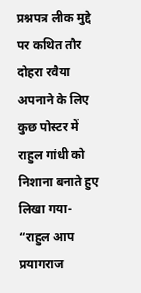प्रश्नपत्र लीक मुद्दे पर कथित तौर दोहरा रवैया अपनाने के लिए कुछ पोस्टर में राहुल गांधी को निशाना बनाते हुए लिखा गया- “राहुल आप प्रयागराज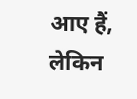आए हैं, लेकिन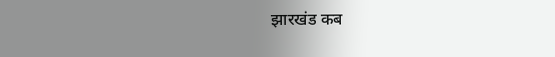झारखंड कब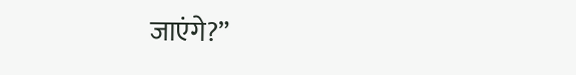जाएंगे?”